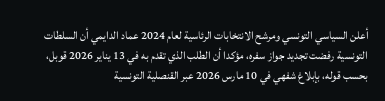أعلن السياسي التونسي ومرشح الانتخابات الرئاسية لعام 2024 عماد الدايمي أن السلطات التونسية رفضت تجديد جواز سفره، مؤكدا أن الطلب الذي تقدم به في 13 يناير 2026 قوبل، بحسب قوله، بإبلاغ شفهي في 10 مارس 2026 عبر القنصلية التونسية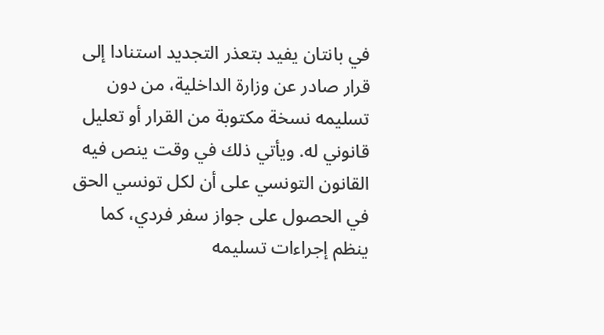في بانتان يفيد بتعذر التجديد استنادا إلى قرار صادر عن وزارة الداخلية، من دون تسليمه نسخة مكتوبة من القرار أو تعليل قانوني له. ويأتي ذلك في وقت ينص فيه القانون التونسي على أن لكل تونسي الحق في الحصول على جواز سفر فردي، كما ينظم إجراءات تسليمه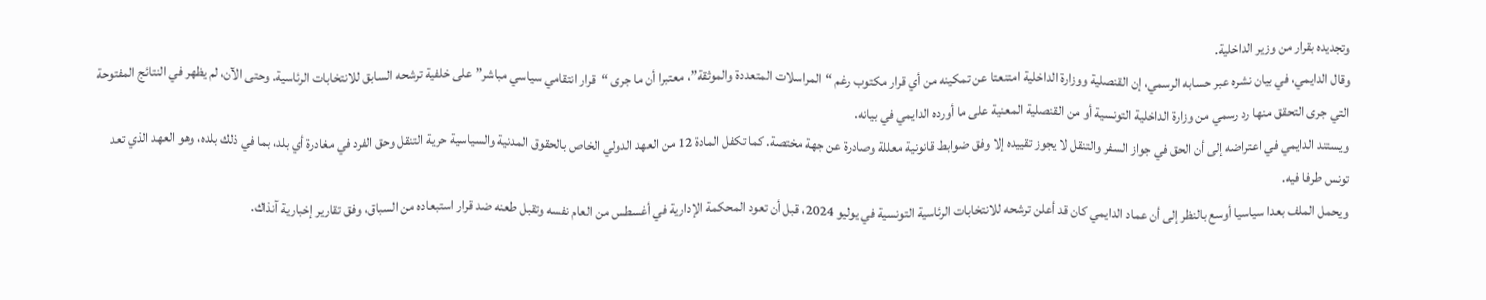وتجديده بقرار من وزير الداخلية.
وقال الدايمي، في بيان نشره عبر حسابه الرسمي، إن القنصلية ووزارة الداخلية امتنعتا عن تمكينه من أي قرار مكتوب رغم “المراسلات المتعددة والموثقة”، معتبرا أن ما جرى “قرار انتقامي سياسي مباشر” على خلفية ترشحه السابق للانتخابات الرئاسية. وحتى الآن، لم يظهر في النتائج المفتوحة التي جرى التحقق منها رد رسمي من وزارة الداخلية التونسية أو من القنصلية المعنية على ما أورده الدايمي في بيانه.
ويستند الدايمي في اعتراضه إلى أن الحق في جواز السفر والتنقل لا يجوز تقييده إلا وفق ضوابط قانونية معللة وصادرة عن جهة مختصة. كما تكفل المادة 12 من العهد الدولي الخاص بالحقوق المدنية والسياسية حرية التنقل وحق الفرد في مغادرة أي بلد، بما في ذلك بلده، وهو العهد الذي تعد تونس طرفا فيه.
ويحمل الملف بعدا سياسيا أوسع بالنظر إلى أن عماد الدايمي كان قد أعلن ترشحه للانتخابات الرئاسية التونسية في يوليو 2024، قبل أن تعود المحكمة الإدارية في أغسطس من العام نفسه وتقبل طعنه ضد قرار استبعاده من السباق، وفق تقارير إخبارية آنذاك.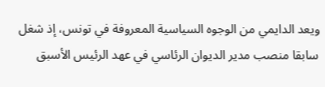ويعد الدايمي من الوجوه السياسية المعروفة في تونس، إذ شغل سابقا منصب مدير الديوان الرئاسي في عهد الرئيس الأسبق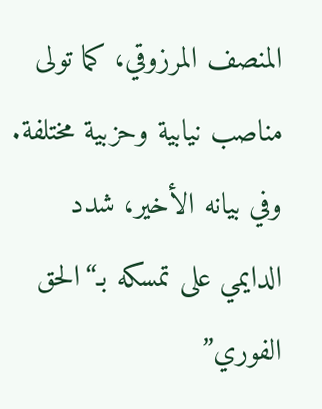المنصف المرزوقي، كما تولى مناصب نيابية وحزبية مختلفة.
وفي بيانه الأخير، شدد الدايمي على تمسكه بـ“الحق الفوري”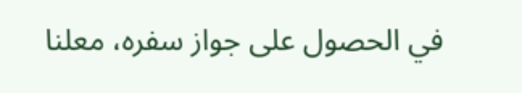في الحصول على جواز سفره، معلنا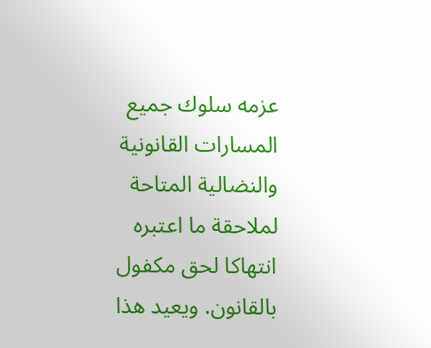عزمه سلوك جميع المسارات القانونية والنضالية المتاحة لملاحقة ما اعتبره انتهاكا لحق مكفول بالقانون. ويعيد هذا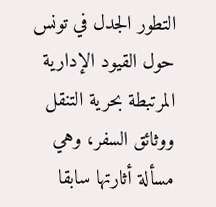التطور الجدل في تونس حول القيود الإدارية المرتبطة بحرية التنقل ووثائق السفر، وهي مسألة أثارتها سابقا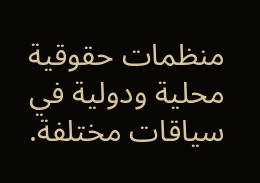منظمات حقوقية محلية ودولية في سياقات مختلفة.